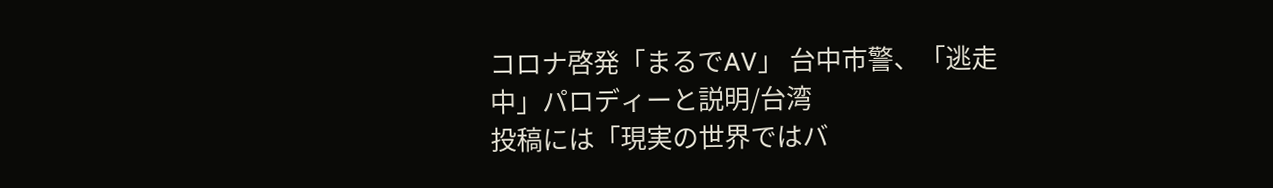コロナ啓発「まるでAV」 台中市警、「逃走中」パロディーと説明/台湾
投稿には「現実の世界ではバ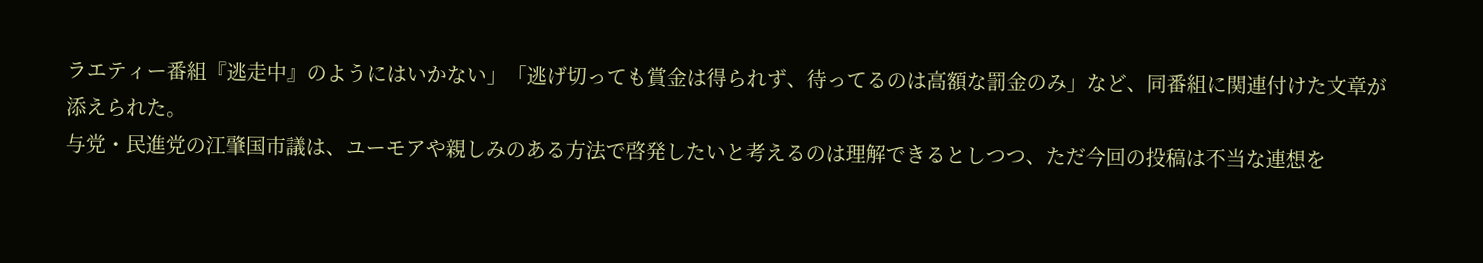ラエティー番組『逃走中』のようにはいかない」「逃げ切っても賞金は得られず、待ってるのは高額な罰金のみ」など、同番組に関連付けた文章が添えられた。
与党・民進党の江肇国市議は、ユーモアや親しみのある方法で啓発したいと考えるのは理解できるとしつつ、ただ今回の投稿は不当な連想を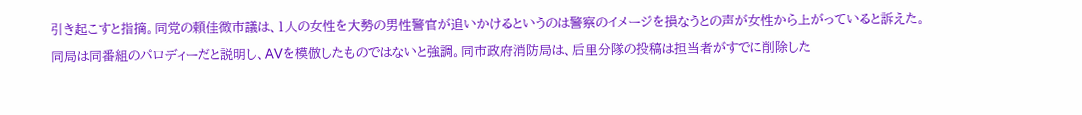引き起こすと指摘。同党の頼佳微市議は、1人の女性を大勢の男性警官が追いかけるというのは警察のイメージを損なうとの声が女性から上がっていると訴えた。
同局は同番組のパロディーだと説明し、AVを模倣したものではないと強調。同市政府消防局は、后里分隊の投稿は担当者がすでに削除した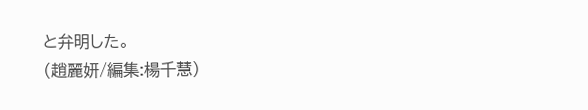と弁明した。
(趙麗妍/編集:楊千慧)